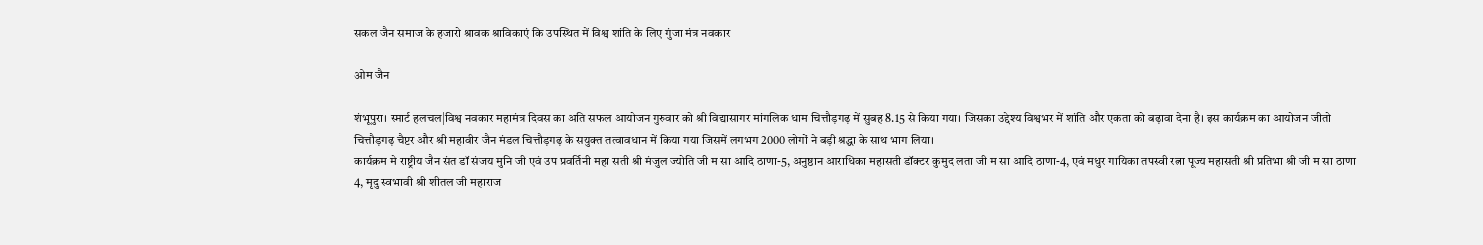सकल जैन समाज के हजारो श्रावक श्राविकाएं कि उपस्थित में विश्व शांति के लिए गुंजा मंत्र नवकार

ओम जैन

शंभूपुरा। स्मार्ट हलचल|विश्व नवकार महामंत्र दिवस का अति सफल आयोजन गुरुवार को श्री विद्यासागर मांगलिक धाम चित्तौड़गढ़ में सुबह 8.15 से किया गया। जिसका उद्देश्य विश्वभर में शांति और एकता को बढ़ावा देना है। इस कार्यक्रम का आयोजन जीतो चित्तौड़गढ़ चैप्टर और श्री महावीर जैन मंडल चित्तौड़गढ़ के सयुक्त तत्वावधान में किया गया जिसमें लगभग 2000 लोगों ने बड़ी श्रद्धा के साथ भाग लिया।
कार्यक्रम मे राष्ट्रीय जैन संत डॉ संजय मुनि जी एवं उप प्रवर्तिनी महा सती श्री मंजुल ज्योति जी म सा आदि ठाणा-5, अनुष्ठान आराधिका महासती डॉक्टर कुमुद लता जी म सा आदि ठाणा-4, एवं मधुर गायिका तपस्वी रत्ना पूज्य महासती श्री प्रतिभा श्री जी म सा ठाणा 4, मृदु स्वभावी श्री शीतल जी महाराज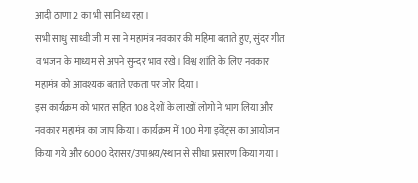आदी ठाणा 2 का भी सानिध्य रहा।
सभी साधु साध्वी जी म सा ने महामंत्र नवकार की महिमा बताते हुए, सुंदर गीत व भजन के माध्यम से अपने सुन्दर भाव रखे। विश्व शांति के लिए नवकार महामंत्र को आवश्यक बताते एकता पर जोर दिया।
इस कार्यक्रम को भारत सहित 108 देशों के लाखों लोगो ने भाग लिया और नवकार महामंत्र का जाप किया। कार्यक्रम में 100 मेगा इवेंट्स का आयोजन किया गये और 6000 देरासर/उपाश्रय/स्थान से सीधा प्रसारण किया गया।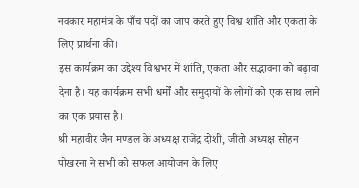नवकार महामंत्र के पाँच पदों का जाप करते हुए विश्व शांति और एकता के लिए प्रार्थना की।
इस कार्यक्रम का उद्देश्य विश्वभर में शांति, एकता और सद्भावना को बढ़ावा देना है। यह कार्यक्रम सभी धर्मों और समुदायों के लोगों को एक साथ लाने का एक प्रयास है।
श्री महावीर जैन मण्डल के अध्यक्ष राजेंद्र दोशी, जीतो अध्यक्ष सोहन पोखरना ने सभी को सफल आयोजन के लिए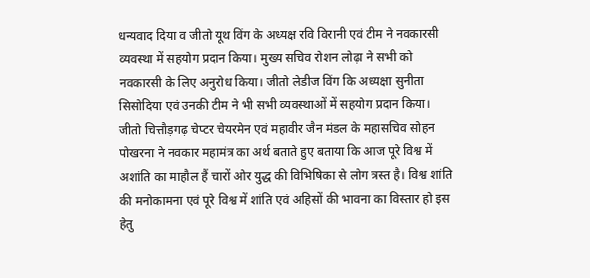धन्यवाद दिया व जीतो यूथ विंग के अध्यक्ष रवि विरानी एवं टीम ने नवकारसी व्यवस्था में सहयोग प्रदान किया। मुख्य सचिव रोशन लोढ़ा ने सभी को नवकारसी के लिए अनुरोध किया। जीतो लेडीज विंग कि अध्यक्षा सुनीता सिसोदिया एवं उनकी टीम ने भी सभी व्यवस्थाओं में सहयोग प्रदान किया।
जीतो चित्तौड़गढ़ चेप्टर चेयरमेन एवं महावीर जैन मंडल के महासचिव सोहन पोखरना ने नवकार महामंत्र का अर्थ बताते हुए बताया कि आज पूरे विश्व में अशांति का माहौल हैं चारों ओर युद्ध की विभिषिका से लोग त्रस्त है। विश्व शांति की मनोकामना एवं पूरे विश्व में शांति एवं अहिसों की भावना का विस्तार हो इस हेतु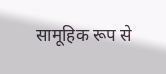सामूहिक रूप से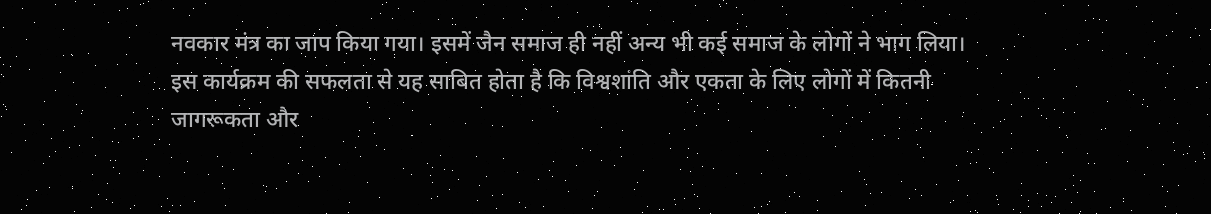नवकार मंत्र का जाप किया गया। इसमें जैन समाज ही नहीं अन्य भी कई समाज के लोगों ने भाग लिया।
इस कार्यक्रम की सफलता से यह साबित होता है कि विश्वशांति और एकता के लिए लोगों में कितनी जागरूकता और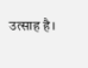उत्साह है।